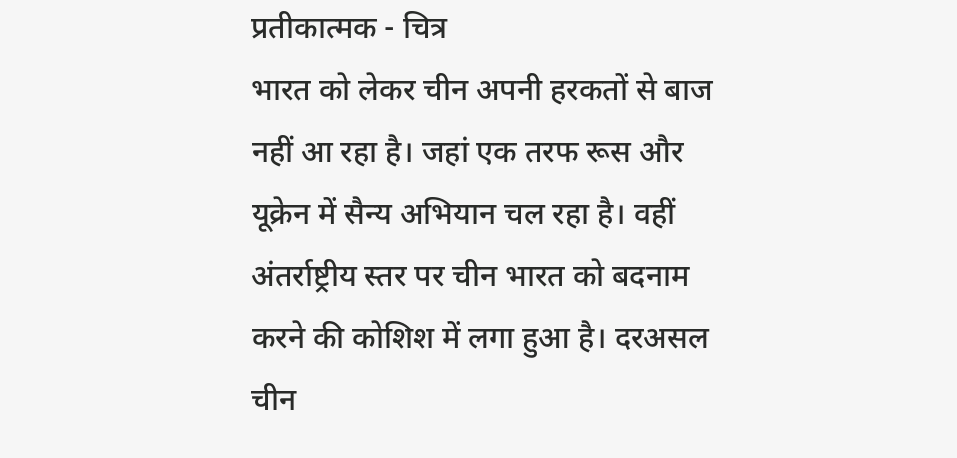प्रतीकात्मक - चित्र
भारत को लेकर चीन अपनी हरकतों से बाज नहीं आ रहा है। जहां एक तरफ रूस और यूक्रेन में सैन्य अभियान चल रहा है। वहीं अंतर्राष्ट्रीय स्तर पर चीन भारत को बदनाम करने की कोशिश में लगा हुआ है। दरअसल चीन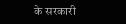के सरकारी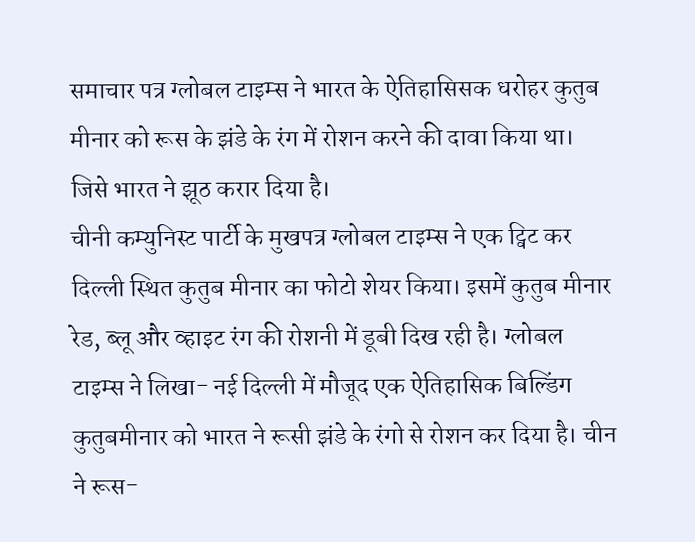समाचार पत्र ग्लोबल टाइम्स ने भारत के ऐतिहासिसक धरोहर कुतुब मीनार को रूस के झंडे के रंग में रोशन करने की दावा किया था। जिसे भारत ने झूठ करार दिया है।
चीनी कम्युनिस्ट पार्टी के मुखपत्र ग्लोबल टाइम्स ने एक ट्विट कर दिल्ली स्थित कुतुब मीनार का फोटो शेयर किया। इसमें कुतुब मीनार रेड, ब्लू और व्हाइट रंग की रोशनी में डूबी दिख रही है। ग्लोबल टाइम्स ने लिखा- नई दिल्ली में मौजूद एक ऐतिहासिक बिल्डिंग कुतुबमीनार को भारत ने रूसी झंडे के रंगो से रोशन कर दिया है। चीन ने रूस-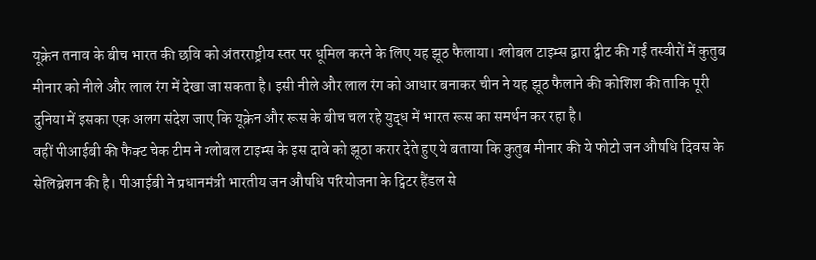यूक्रेन तनाव के बीच भारत की छवि को अंतरराष्ट्रीय स्तर पर धूमिल करने के लिए यह झूठ फैलाया। ग्लोबल टाइम्स द्वारा ट्वीट की गईं तस्वीरों में कुतुब मीनार को नीले और लाल रंग में देखा जा सकता है। इसी नीले और लाल रंग को आधार बनाकर चीन ने यह झूठ फैलाने की कोशिश की ताकि पूरी दुनिया में इसका एक अलग संदेश जाए कि यूक्रेन और रूस के बीच चल रहे युद्ध में भारत रूस का समर्थन कर रहा है।
वहीं पीआईबी की फैक्ट चेक टीम ने ग्लोबल टाइम्स के इस दावे को झूठा करार देते हुए ये बताया कि कुतुब मीनार की ये फोटो जन औषधि दिवस के सेलिब्रेशन की है। पीआईबी ने प्रधानमंत्री भारतीय जन औषधि परियोजना के ट्विटर हैंडल से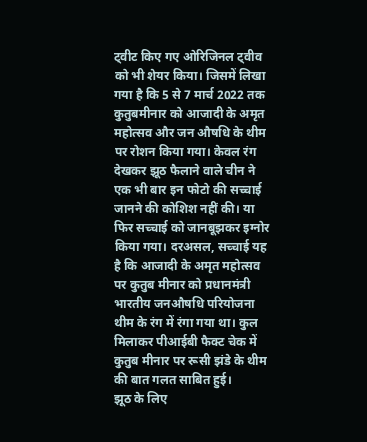ट्वीट किए गए ओरिजिनल ट्वीव को भी शेयर किया। जिसमें लिखा गया है कि 5 से 7 मार्च 2022 तक कुतुबमीनार को आजादी के अमृत महोत्सव और जन औषधि के थीम पर रोशन किया गया। केवल रंग देखकर झूठ फैलाने वाले चीन ने एक भी बार इन फोटो की सच्चाई जानने की कोशिश नहीं की। या फिर सच्चाई को जानबूझकर इग्नोर किया गया। दरअसल, सच्चाई यह है कि आजादी के अमृत महोत्सव पर कुतुब मीनार को प्रधानमंत्री भारतीय जनऔषधि परियोजना थीम के रंग में रंगा गया था। कुल मिलाकर पीआईबी फैक्ट चेक में कुतुब मीनार पर रूसी झंडे के थीम की बात गलत साबित हुई।
झूठ के लिए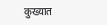कुख्यात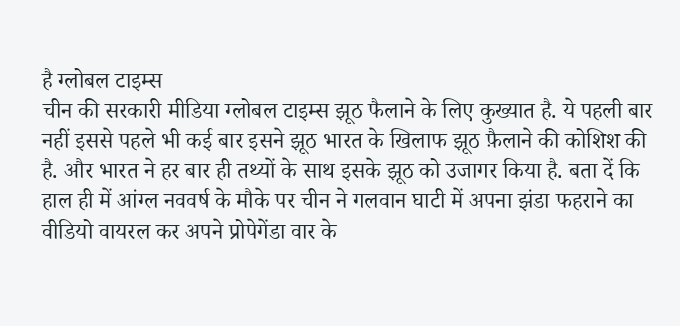है ग्लोबल टाइम्स
चीन की सरकारी मीडिया ग्लोबल टाइम्स झूठ फैलाने के लिए कुख्यात है. ये पहली बार नहीं इससे पहले भी कई बार इसने झूठ भारत के खिलाफ झूठ फ़ैलाने की कोशिश की है. और भारत ने हर बार ही तथ्यों के साथ इसके झूठ को उजागर किया है. बता दें कि हाल ही में आंग्ल नववर्ष के मौके पर चीन ने गलवान घाटी में अपना झंडा फहराने का वीडियो वायरल कर अपने प्रोपेगेंडा वार के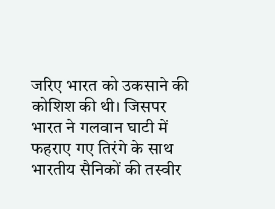जरिए भारत को उकसाने की कोशिश की थी। जिसपर भारत ने गलवान घाटी में फहराए गए तिरंगे के साथ भारतीय सैनिकों की तस्वीर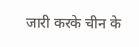जारी करके चीन के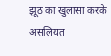झूठ का खुलासा करके असलियत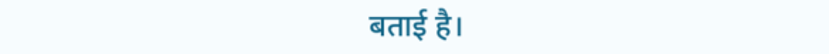बताई है।